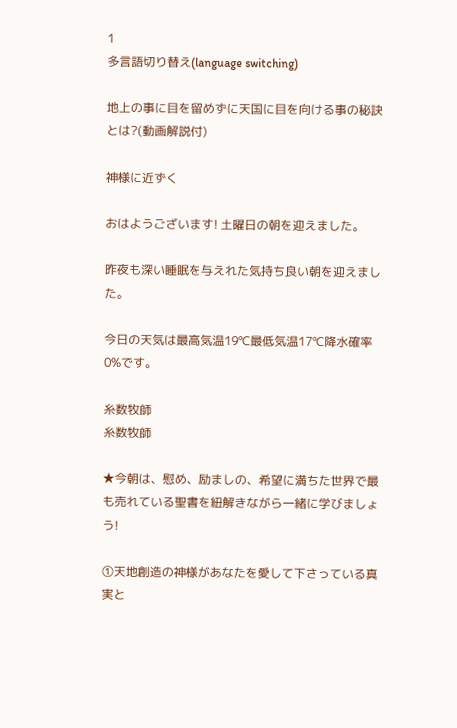1
多言語切り替え(language switching)

地上の事に目を留めずに天国に目を向ける事の秘訣とは?(動画解説付)

神様に近ずく

おはようございます! 土曜日の朝を迎えました。

昨夜も深い睡眠を与えれた気持ち良い朝を迎えました。

今日の天気は最高気温19℃最低気温17℃降水確率0%です。

糸数牧師
糸数牧師

★今朝は、慰め、励ましの、希望に満ちた世界で最も売れている聖書を紐解きながら一緒に学びましょう!

①天地創造の神様があなたを愛して下さっている真実と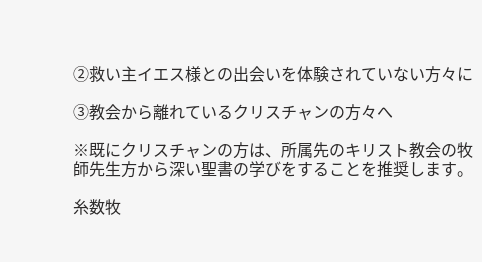②救い主イエス様との出会いを体験されていない方々に

③教会から離れているクリスチャンの方々へ

※既にクリスチャンの方は、所属先のキリスト教会の牧師先生方から深い聖書の学びをすることを推奨します。

糸数牧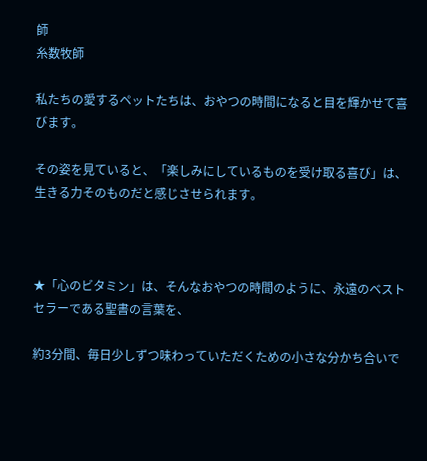師
糸数牧師

私たちの愛するペットたちは、おやつの時間になると目を輝かせて喜びます。

その姿を見ていると、「楽しみにしているものを受け取る喜び」は、生きる力そのものだと感じさせられます。



★「心のビタミン」は、そんなおやつの時間のように、永遠のベストセラーである聖書の言葉を、

約3分間、毎日少しずつ味わっていただくための小さな分かち合いで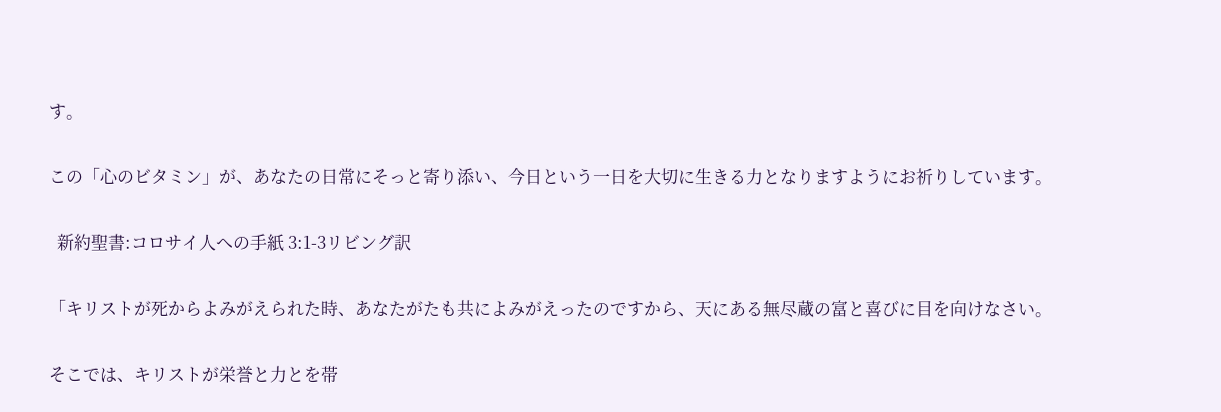す。

この「心のビタミン」が、あなたの日常にそっと寄り添い、今日という一日を大切に生きる力となりますようにお祈りしています。

  新約聖書:コロサイ人への手紙 3:1-3リビング訳

「キリストが死からよみがえられた時、あなたがたも共によみがえったのですから、天にある無尽蔵の富と喜びに目を向けなさい。

そこでは、キリストが栄誉と力とを帯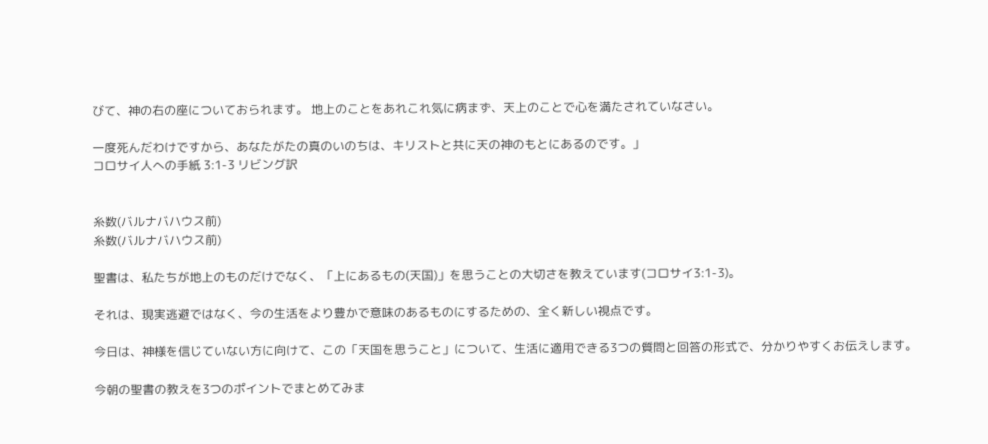びて、神の右の座についておられます。 地上のことをあれこれ気に病まず、天上のことで心を満たされていなさい。

一度死んだわけですから、あなたがたの真のいのちは、キリストと共に天の神のもとにあるのです。」
コロサイ人への手紙 3:1-3 リビング訳


糸数(バルナバハウス前)
糸数(バルナバハウス前)

聖書は、私たちが地上のものだけでなく、「上にあるもの(天国)」を思うことの大切さを教えています(コロサイ3:1-3)。

それは、現実逃避ではなく、今の生活をより豊かで意味のあるものにするための、全く新しい視点です。

今日は、神様を信じていない方に向けて、この「天国を思うこと」について、生活に適用できる3つの質問と回答の形式で、分かりやすくお伝えします。

今朝の聖書の教えを3つのポイントでまとめてみま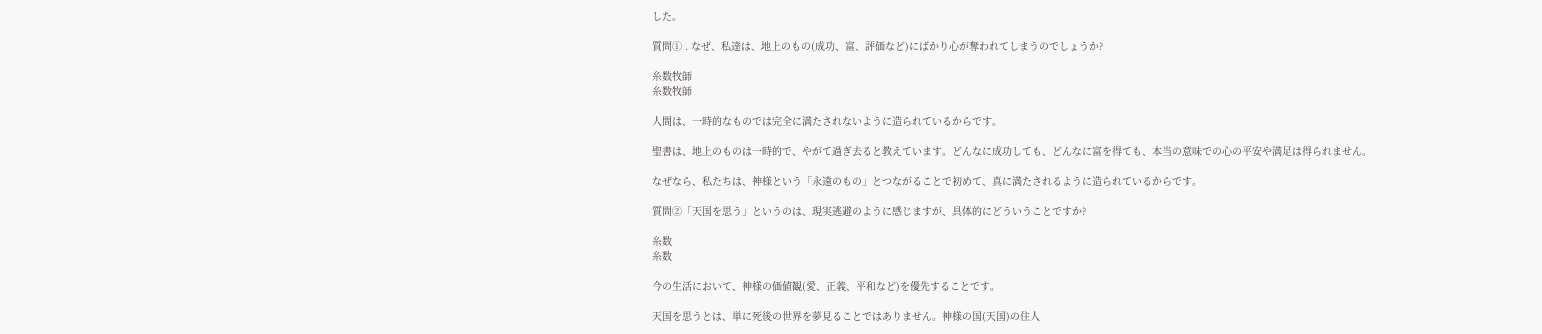した。

質問① . なぜ、私達は、地上のもの(成功、富、評価など)にばかり心が奪われてしまうのでしょうか?

糸数牧師
糸数牧師

人間は、一時的なものでは完全に満たされないように造られているからです。

聖書は、地上のものは一時的で、やがて過ぎ去ると教えています。どんなに成功しても、どんなに富を得ても、本当の意味での心の平安や満足は得られません。

なぜなら、私たちは、神様という「永遠のもの」とつながることで初めて、真に満たされるように造られているからです。

質問②「天国を思う」というのは、現実逃避のように感じますが、具体的にどういうことですか?

糸数
糸数

今の生活において、神様の価値観(愛、正義、平和など)を優先することです。

天国を思うとは、単に死後の世界を夢見ることではありません。神様の国(天国)の住人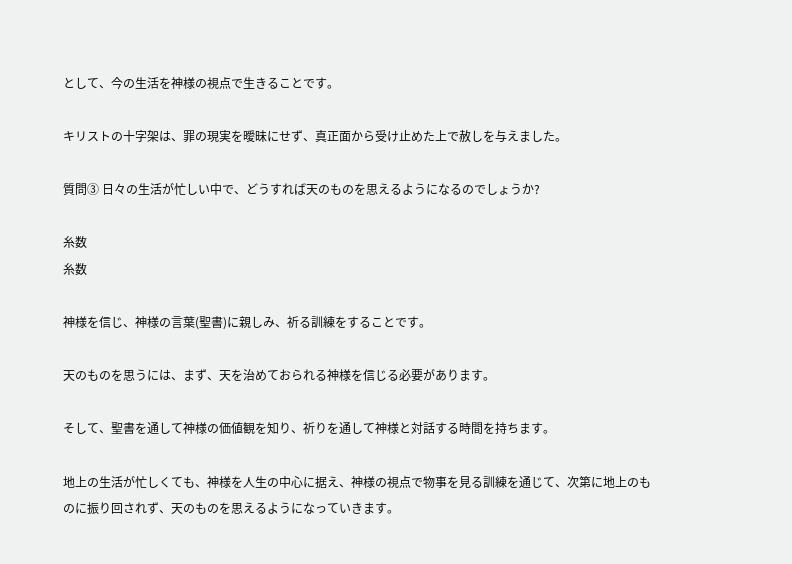として、今の生活を神様の視点で生きることです。

キリストの十字架は、罪の現実を曖昧にせず、真正面から受け止めた上で赦しを与えました。

質問③ 日々の生活が忙しい中で、どうすれば天のものを思えるようになるのでしょうか?

糸数
糸数

神様を信じ、神様の言葉(聖書)に親しみ、祈る訓練をすることです。

天のものを思うには、まず、天を治めておられる神様を信じる必要があります。

そして、聖書を通して神様の価値観を知り、祈りを通して神様と対話する時間を持ちます。

地上の生活が忙しくても、神様を人生の中心に据え、神様の視点で物事を見る訓練を通じて、次第に地上のものに振り回されず、天のものを思えるようになっていきます。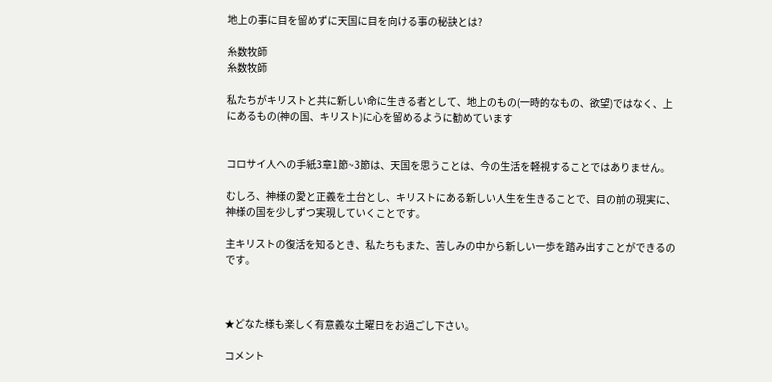地上の事に目を留めずに天国に目を向ける事の秘訣とは?

糸数牧師
糸数牧師

私たちがキリストと共に新しい命に生きる者として、地上のもの(一時的なもの、欲望)ではなく、上にあるもの(神の国、キリスト)に心を留めるように勧めています


コロサイ人への手紙3章1節~3節は、天国を思うことは、今の生活を軽視することではありません。

むしろ、神様の愛と正義を土台とし、キリストにある新しい人生を生きることで、目の前の現実に、神様の国を少しずつ実現していくことです。

主キリストの復活を知るとき、私たちもまた、苦しみの中から新しい一歩を踏み出すことができるのです。



★どなた様も楽しく有意義な土曜日をお過ごし下さい。

コメント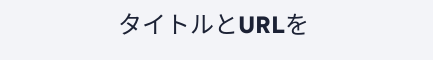タイトルとURLを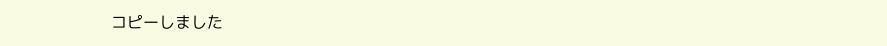コピーしました